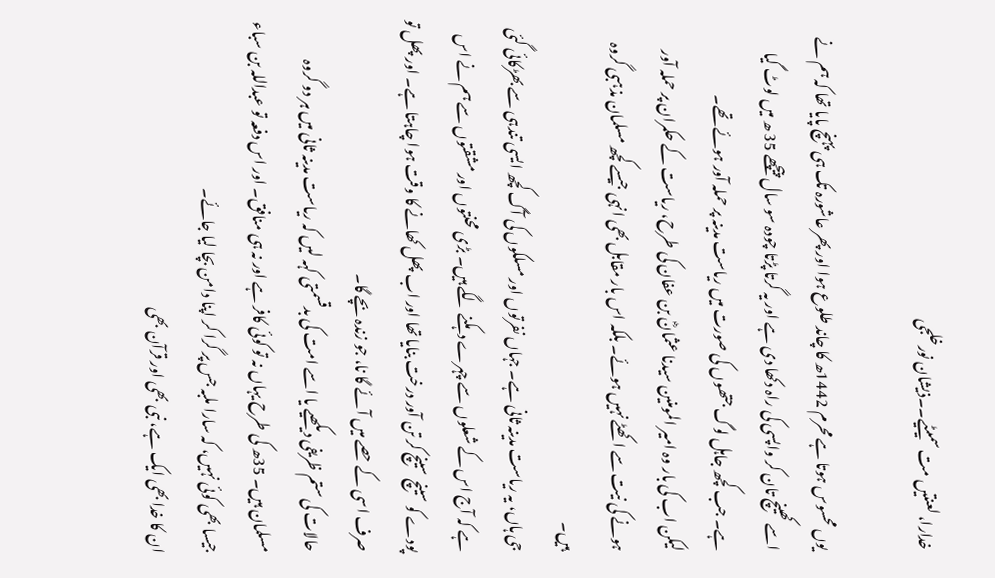خدارا، لعنتیں مت سمیٹیے۔۔ذیشان نورخلجی

یوں محسوس ہوتا ہے محرم 1442ھ کا چاند طلوع ہوا اور پھر عاشورہ تک ہی پہنچ پایا تھا کہ ہم نے اسے کھینچ تان کر واپسی کی راہ دکھا دی ہے اور یہ گرتا پڑتا چودہ سو سال پیچھے 35 ھ میں لوٹ گیا ہے۔ جب کچھ جاہل لوگ جتھوں کی صورت میں ریاست مدینہ پر حملہ آور ہوئے تھے۔
لیکن اب کی بار وہ امیر المومنین سیدنا عثمانؓ بن عفان کی طرح، ریاست کے حکمران پر حملہ آور ہونے کی نیت سے اکھٹے نہیں ہوئے۔ بلکہ اس بار مقابل بھی انہی جیسے کچھ مسلمان مذہبی گروہ ہیں۔
جی ہاں، یہ ریاست مدینہ ثانی ہے۔ جہاں نفرتوں اور مسلکوں کی آگ کچھ ایسی تندہی سے بھڑکائی گئی ہے کہ آج اس کے شعلوں سے چہرے دہکنے لگے ہیں۔ بڑی محنتوں اور مشقتوں سے ہم نے اس پودے کو سینچ سینچ کر تن آور درخت بنایا تھا اور اب پھل کھانے کا وقت ہوا چاہتا ہے۔ اور پھل تو صرف اسی کے حصے میں آئے گا نا، جو زندہ بچے گا۔
حالات کی ستم ظریفی دیکھیے یا اسے امت کی بدقسمتی کہہ لیں کہ ریاست مدینہ ثانی میں ہر دو گروہ مسلمان ہیں۔ 35ھ کی طرح یہاں نہ تو کوئی کافر ہے اور نہ ہی منافق۔ اور اس دفعہ تو عبداللہ بن سباء جیسا بھی کوئی نہیں، کہ سارا ملبہ جس پر گرا کر اپنا دامن بچا لیا جائے۔
ان کا خدا بھی ایک ہے، نبی بھی اور قرآن بھی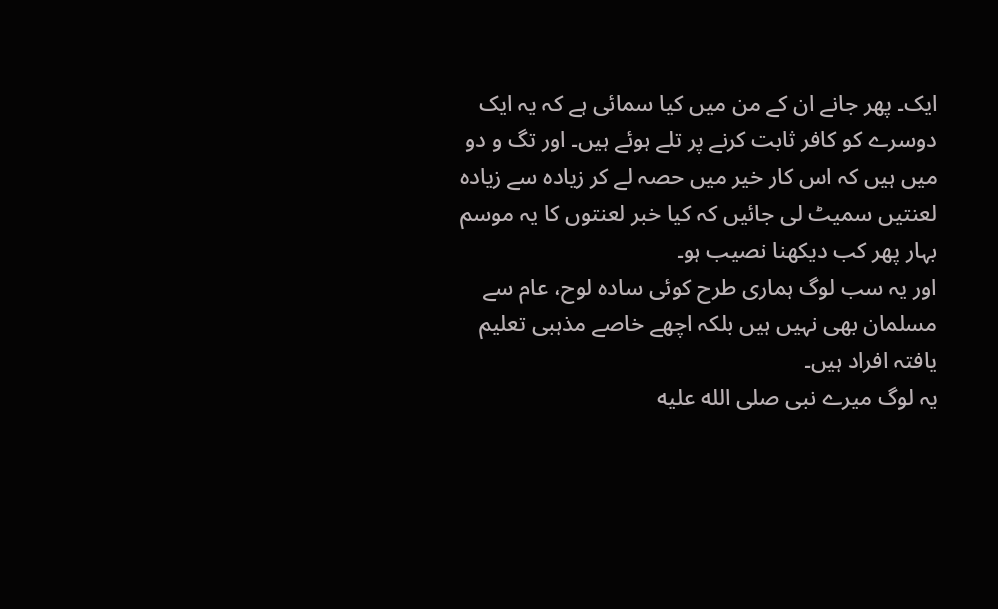ایک۔ پھر جانے ان کے من میں کیا سمائی ہے کہ یہ ایک دوسرے کو کافر ثابت کرنے پر تلے ہوئے ہیں۔ اور تگ و دو میں ہیں کہ اس کار خیر میں حصہ لے کر زیادہ سے زیادہ لعنتیں سمیٹ لی جائیں کہ کیا خبر لعنتوں کا یہ موسم بہار پھر کب دیکھنا نصیب ہو۔
اور یہ سب لوگ ہماری طرح کوئی سادہ لوح، عام سے مسلمان بھی نہیں ہیں بلکہ اچھے خاصے مذہبی تعلیم یافتہ افراد ہیں۔
یہ لوگ میرے نبی صلى الله عليه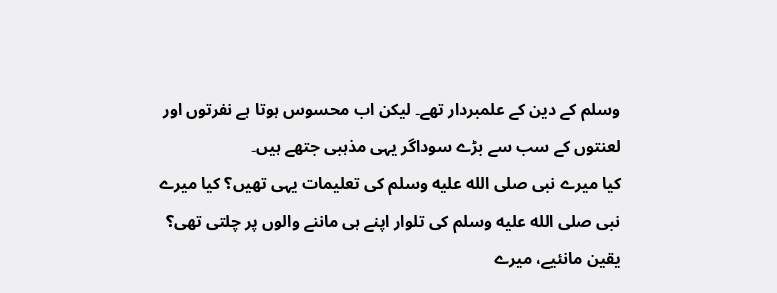وسلم کے دین کے علمبردار تھے۔ لیکن اب محسوس ہوتا ہے نفرتوں اور لعنتوں کے سب سے بڑے سوداگر یہی مذہبی جتھے ہیں۔
کیا میرے نبی صلى الله عليه وسلم کی تعلیمات یہی تھیں؟ کیا میرے نبی صلى الله عليه وسلم کی تلوار اپنے ہی ماننے والوں پر چلتی تھی؟
یقین مانئیے، میرے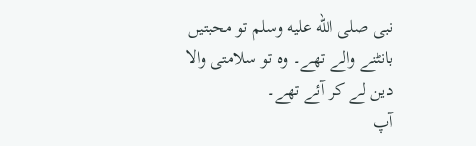نبی صلى الله عليه وسلم تو محبتیں بانٹنے والے تھے۔ وہ تو سلامتی والا دین لے کر آئے تھے۔
آپ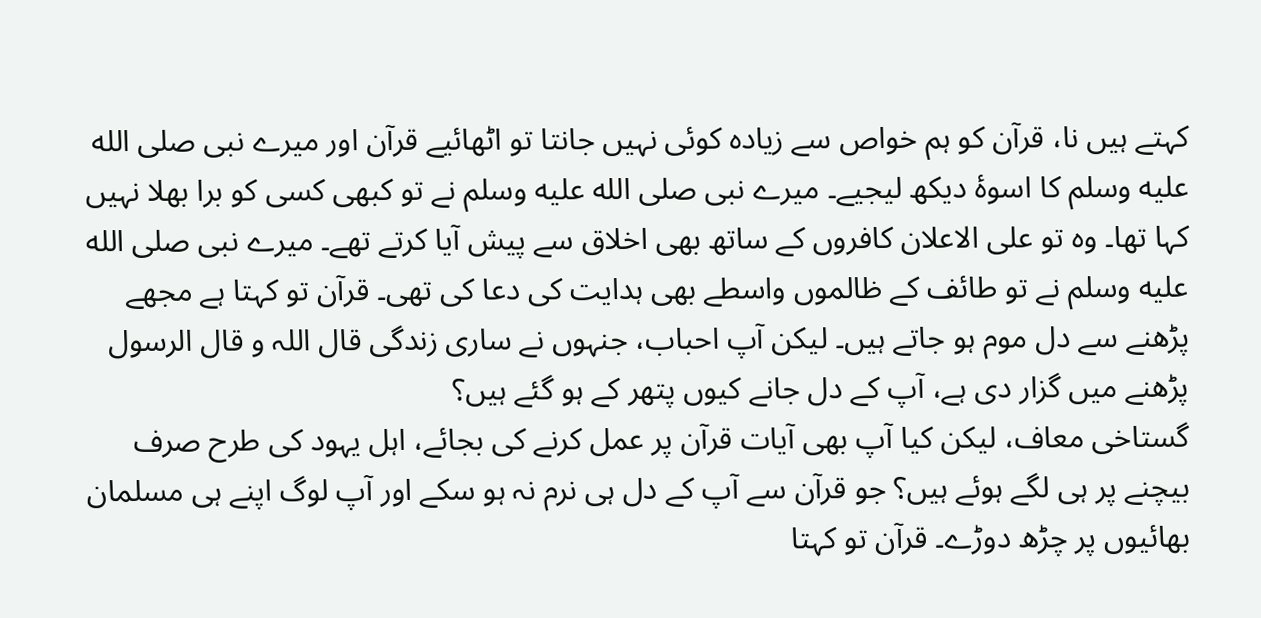کہتے ہیں نا، قرآن کو ہم خواص سے زیادہ کوئی نہیں جانتا تو اٹھائیے قرآن اور میرے نبی صلى الله عليه وسلم کا اسوۂ دیکھ لیجیے۔ میرے نبی صلى الله عليه وسلم نے تو کبھی کسی کو برا بھلا نہیں کہا تھا۔ وہ تو علی الاعلان کافروں کے ساتھ بھی اخلاق سے پیش آیا کرتے تھے۔ میرے نبی صلى الله عليه وسلم نے تو طائف کے ظالموں واسطے بھی ہدایت کی دعا کی تھی۔ قرآن تو کہتا ہے مجھے پڑھنے سے دل موم ہو جاتے ہیں۔ لیکن آپ احباب، جنہوں نے ساری زندگی قال اللہ و قال الرسول پڑھنے میں گزار دی ہے، آپ کے دل جانے کیوں پتھر کے ہو گئے ہیں؟
گستاخی معاف، لیکن کیا آپ بھی آیات قرآن پر عمل کرنے کی بجائے، اہل یہود کی طرح صرف بیچنے پر ہی لگے ہوئے ہیں؟ جو قرآن سے آپ کے دل ہی نرم نہ ہو سکے اور آپ لوگ اپنے ہی مسلمان بھائیوں پر چڑھ دوڑے۔ قرآن تو کہتا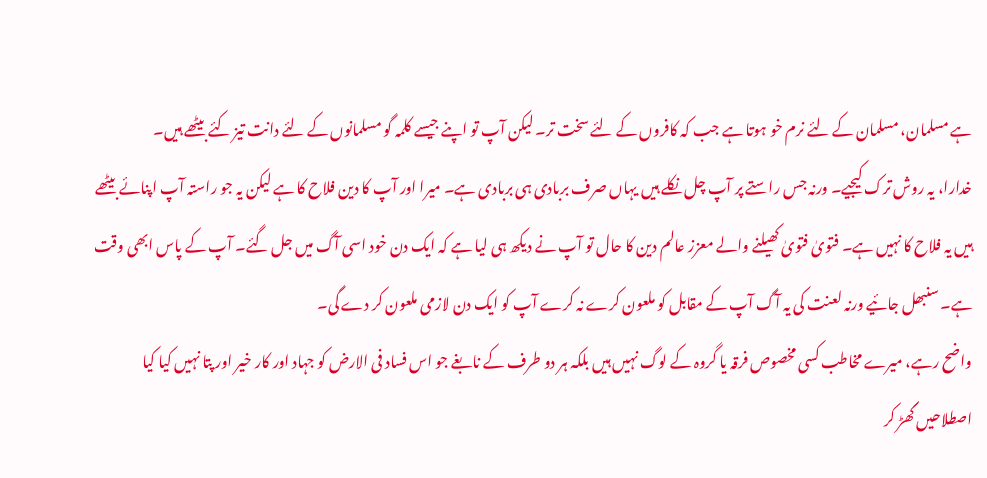ہے مسلمان، مسلمان کے لئے نرم خو ہوتا ہے جب کہ کافروں کے لئے سخت تر۔ لیکن آپ تو اپنے جیسے کلمہ گو مسلمانوں کے لئے دانت تیز کئے بیٹھے ہیں۔
خدارا، یہ روش ترک کیجیے۔ ورنہ جس راستے پر آپ چل نکلے ہیں یہاں صرف بربادی ہی بربادی ہے۔ میرا اور آپ کا دین فلاح کا ہے لیکن یہ جو راستہ آپ اپنائے بیٹھے ہیں یہ فلاح کا نہیں ہے۔ فتویٰ فتویٰ کھیلنے والے معزز عالم دین کا حال تو آپ نے دیکھ ہی لیا ہے کہ ایک دن خود اسی آگ میں جل گئے۔ آپ کے پاس ابھی وقت ہے۔ سنبھل جائیے ورنہ لعنت کی یہ آگ آپ کے مقابل کو ملعون کرے نہ کرے آپ کو ایک دن لازمی ملعون کر دے گی۔
واضح رہے، میرے مخاطب کسی مخصوص فرقہ یا گروہ کے لوگ نہیں ہیں بلکہ ہر دو طرف کے نابغے جو اس فساد فی الارض کو جہاد اور کار خیر اور پتا نہیں کیا کیا اصطلاحیں گھڑ کر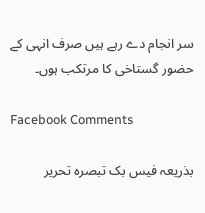سر انجام دے رہے ہیں صرف انہی کے حضور گستاخی کا مرتکب ہوں۔

Facebook Comments

بذریعہ فیس بک تبصرہ تحریر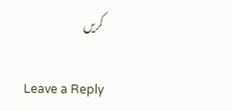کریں

Leave a Reply